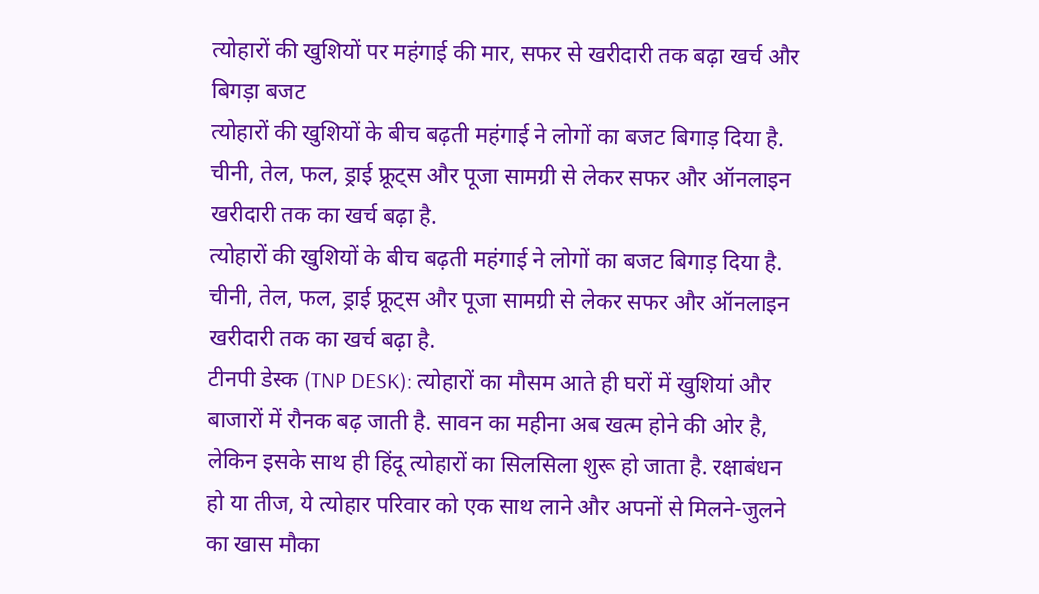त्योहारों की खुशियों पर महंगाई की मार, सफर से खरीदारी तक बढ़ा खर्च और बिगड़ा बजट
त्योहारों की खुशियों के बीच बढ़ती महंगाई ने लोगों का बजट बिगाड़ दिया है. चीनी, तेल, फल, ड्राई फ्रूट्स और पूजा सामग्री से लेकर सफर और ऑनलाइन खरीदारी तक का खर्च बढ़ा है.
त्योहारों की खुशियों के बीच बढ़ती महंगाई ने लोगों का बजट बिगाड़ दिया है. चीनी, तेल, फल, ड्राई फ्रूट्स और पूजा सामग्री से लेकर सफर और ऑनलाइन खरीदारी तक का खर्च बढ़ा है.
टीनपी डेस्क (TNP DESK): त्योहारों का मौसम आते ही घरों में खुशियां और बाजारों में रौनक बढ़ जाती है. सावन का महीना अब खत्म होने की ओर है, लेकिन इसके साथ ही हिंदू त्योहारों का सिलसिला शुरू हो जाता है. रक्षाबंधन हो या तीज, ये त्योहार परिवार को एक साथ लाने और अपनों से मिलने-जुलने का खास मौका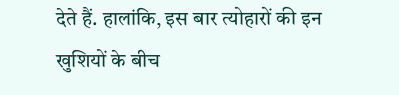देते हैं. हालांकि, इस बार त्योहारों की इन खुशियों के बीच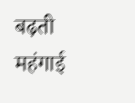बढ़ती महंगाई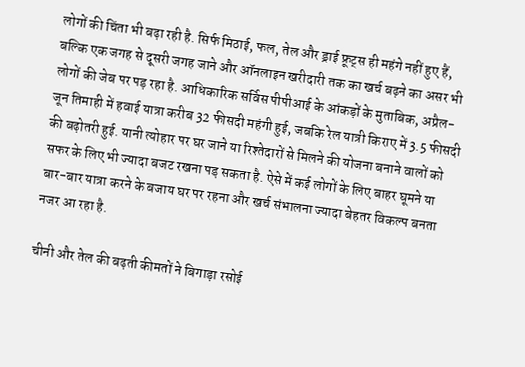लोगों की चिंता भी बढ़ा रही है. सिर्फ मिठाई, फल, तेल और ड्राई फ्रूट्स ही महंगे नहीं हुए हैं, बल्कि एक जगह से दूसरी जगह जाने और ऑनलाइन खरीदारी तक का खर्च बढ़ने का असर भी लोगों की जेब पर पड़ रहा है. आधिकारिक सर्विस पीपीआई के आंकड़ों के मुताबिक, अप्रैल-जून तिमाही में हवाई यात्रा करीब 32 फीसदी महंगी हुई, जबकि रेल यात्री किराए में 3.5 फीसदी की बढ़ोतरी हुई. यानी त्योहार पर घर जाने या रिश्तेदारों से मिलने की योजना बनाने वालों को सफर के लिए भी ज्यादा बजट रखना पड़ सकता है. ऐसे में कई लोगों के लिए बाहर घूमने या बार-बार यात्रा करने के बजाय घर पर रहना और खर्च संभालना ज्यादा बेहतर विकल्प बनता नजर आ रहा है.

चीनी और तेल की बढ़ती कीमतों ने बिगाड़ा रसोई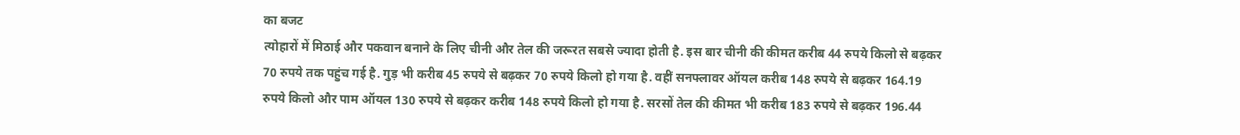का बजट
त्योहारों में मिठाई और पकवान बनाने के लिए चीनी और तेल की जरूरत सबसे ज्यादा होती है. इस बार चीनी की कीमत करीब 44 रुपये किलो से बढ़कर 70 रुपये तक पहुंच गई है. गुड़ भी करीब 45 रुपये से बढ़कर 70 रुपये किलो हो गया है. वहीं सनफ्लावर ऑयल करीब 148 रुपये से बढ़कर 164.19 रुपये किलो और पाम ऑयल 130 रुपये से बढ़कर करीब 148 रुपये किलो हो गया है. सरसों तेल की कीमत भी करीब 183 रुपये से बढ़कर 196.44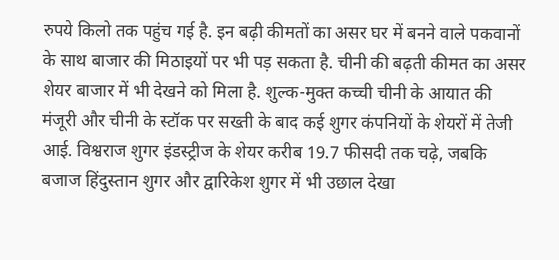रुपये किलो तक पहुंच गई है. इन बढ़ी कीमतों का असर घर में बनने वाले पकवानों के साथ बाजार की मिठाइयों पर भी पड़ सकता है. चीनी की बढ़ती कीमत का असर शेयर बाजार में भी देखने को मिला है. शुल्क-मुक्त कच्ची चीनी के आयात की मंजूरी और चीनी के स्टॉक पर सख्ती के बाद कई शुगर कंपनियों के शेयरों में तेजी आई. विश्वराज शुगर इंडस्ट्रीज के शेयर करीब 19.7 फीसदी तक चढ़े, जबकि बजाज हिंदुस्तान शुगर और द्वारिकेश शुगर में भी उछाल देखा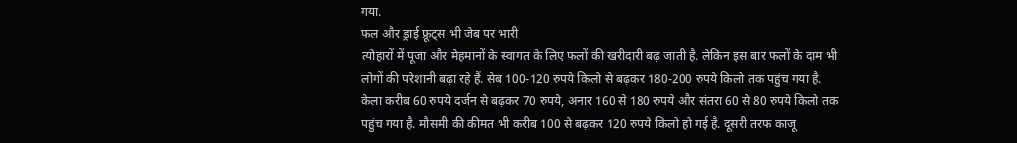गया.
फल और ड्राई फ्रूट्स भी जेब पर भारी
त्योहारों में पूजा और मेहमानों के स्वागत के लिए फलों की खरीदारी बढ़ जाती है. लेकिन इस बार फलों के दाम भी लोगों की परेशानी बढ़ा रहे हैं. सेब 100-120 रुपये किलो से बढ़कर 180-200 रुपये किलो तक पहुंच गया है. केला करीब 60 रुपये दर्जन से बढ़कर 70 रुपये, अनार 160 से 180 रुपये और संतरा 60 से 80 रुपये किलो तक पहुंच गया है. मौसमी की कीमत भी करीब 100 से बढ़कर 120 रुपये किलो हो गई है. दूसरी तरफ काजू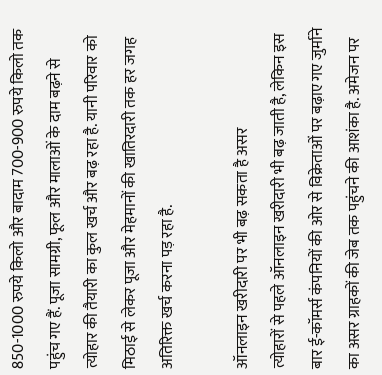850-1000 रुपये किलो और बादाम 700-900 रुपये किलो तक पहुंच गए हैं. पूजा सामग्री, फूल और मालाओं के दाम बढ़ने से त्योहार की तैयारी का कुल खर्च और बढ़ रहा है. यानी परिवार को मिठाई से लेकर पूजा और मेहमानों की खातिरदारी तक हर जगह अतिरिक्त खर्च करना पड़ रहा है.

ऑनलाइन खरीदारी पर भी बढ़ सकता है असर
त्योहारों से पहले ऑनलाइन खरीदारी भी बढ़ जाती है, लेकिन इस बार ई-कॉमर्स कंपनियों की ओर से विक्रेताओं पर बढ़ाए गए जुर्माने का असर ग्राहकों की जेब तक पहुंचने की आशंका है. अमेजन पर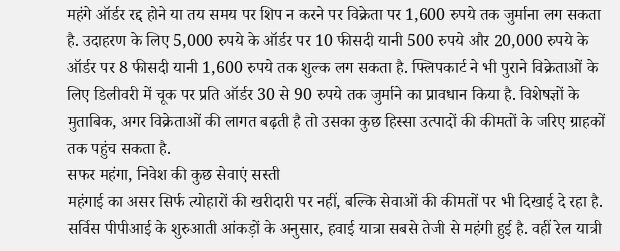महंगे ऑर्डर रद्द होने या तय समय पर शिप न करने पर विक्रेता पर 1,600 रुपये तक जुर्माना लग सकता है. उदाहरण के लिए 5,000 रुपये के ऑर्डर पर 10 फीसदी यानी 500 रुपये और 20,000 रुपये के ऑर्डर पर 8 फीसदी यानी 1,600 रुपये तक शुल्क लग सकता है. फ्लिपकार्ट ने भी पुराने विक्रेताओं के लिए डिलीवरी में चूक पर प्रति ऑर्डर 30 से 90 रुपये तक जुर्माने का प्रावधान किया है. विशेषज्ञों के मुताबिक, अगर विक्रेताओं की लागत बढ़ती है तो उसका कुछ हिस्सा उत्पादों की कीमतों के जरिए ग्राहकों तक पहुंच सकता है.
सफर महंगा, निवेश की कुछ सेवाएं सस्ती
महंगाई का असर सिर्फ त्योहारों की खरीदारी पर नहीं, बल्कि सेवाओं की कीमतों पर भी दिखाई दे रहा है. सर्विस पीपीआई के शुरुआती आंकड़ों के अनुसार, हवाई यात्रा सबसे तेजी से महंगी हुई है. वहीं रेल यात्री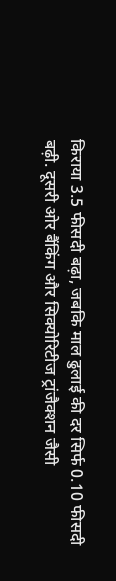किराया 3.5 फीसदी बढ़ा, जबकि माल ढुलाई की दर सिर्फ 0.10 फीसदी बढ़ी. दूसरी ओर बैंकिंग और सिक्योरिटीज ट्रांजैक्शन जैसी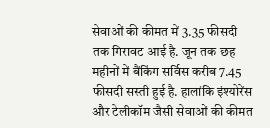सेवाओं की कीमत में 3.35 फीसदी तक गिरावट आई है. जून तक छह महीनों में बैंकिंग सर्विस करीब 7.45 फीसदी सस्ती हुई है. हालांकि इंश्योरेंस और टेलीकॉम जैसी सेवाओं की कीमत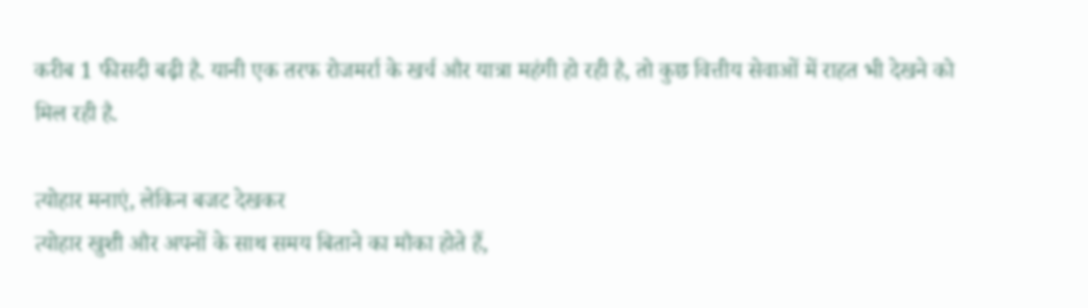करीब 1 फीसदी बढ़ी है. यानी एक तरफ रोजमर्रा के खर्च और यात्रा महंगी हो रही है, तो कुछ वित्तीय सेवाओं में राहत भी देखने को मिल रही है.

त्योहार मनाएं, लेकिन बजट देखकर
त्योहार खुशी और अपनों के साथ समय बिताने का मौका होते हैं,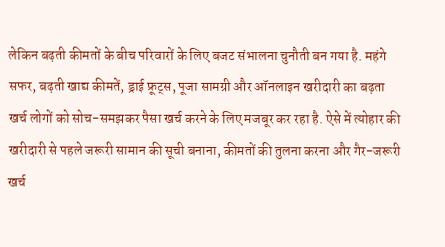लेकिन बढ़ती कीमतों के बीच परिवारों के लिए बजट संभालना चुनौती बन गया है. महंगे सफर, बढ़ती खाद्य कीमतें, ड्राई फ्रूट्स, पूजा सामग्री और ऑनलाइन खरीदारी का बढ़ता खर्च लोगों को सोच-समझकर पैसा खर्च करने के लिए मजबूर कर रहा है. ऐसे में त्योहार की खरीदारी से पहले जरूरी सामान की सूची बनाना, कीमतों की तुलना करना और गैर-जरूरी खर्च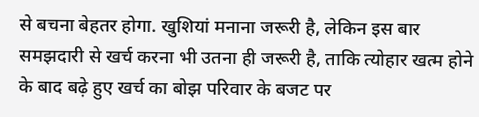से बचना बेहतर होगा. खुशियां मनाना जरूरी है, लेकिन इस बार समझदारी से खर्च करना भी उतना ही जरूरी है, ताकि त्योहार खत्म होने के बाद बढ़े हुए खर्च का बोझ परिवार के बजट पर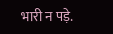भारी न पड़े.